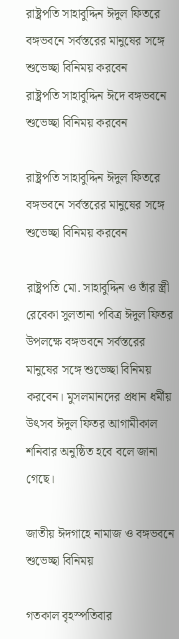রাষ্ট্রপতি সাহাবুদ্দিন ঈদুল ফিতরে বঙ্গভবনে সর্বস্তরের মানুষের সঙ্গে শুভেচ্ছা বিনিময় করবেন
রাষ্ট্রপতি সাহাবুদ্দিন ঈদে বঙ্গভবনে শুভেচ্ছা বিনিময় করবেন

রাষ্ট্রপতি সাহাবুদ্দিন ঈদুল ফিতরে বঙ্গভবনে সর্বস্তরের মানুষের সঙ্গে শুভেচ্ছা বিনিময় করবেন

রাষ্ট্রপতি মো. সাহাবুদ্দিন ও তাঁর স্ত্রী রেবেকা সুলতানা পবিত্র ঈদুল ফিতর উপলক্ষে বঙ্গভবনে সর্বস্তরের মানুষের সঙ্গে শুভেচ্ছা বিনিময় করবেন। মুসলমানদের প্রধান ধর্মীয় উৎসব ঈদুল ফিতর আগামীকাল শনিবার অনুষ্ঠিত হবে বলে জানা গেছে।

জাতীয় ঈদগাহে নামাজ ও বঙ্গভবনে শুভেচ্ছা বিনিময়

গতকাল বৃহস্পতিবার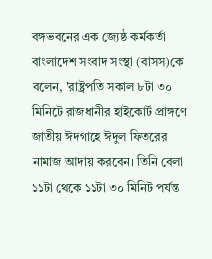বঙ্গভবনের এক জ্যেষ্ঠ কর্মকর্তা বাংলাদেশ সংবাদ সংস্থা (বাসস)কে বলেন, 'রাষ্ট্রপতি সকাল ৮টা ৩০ মিনিটে রাজধানীর হাইকোর্ট প্রাঙ্গণে জাতীয় ঈদগাহে ঈদুল ফিতরের নামাজ আদায় করবেন। তিনি বেলা ১১টা থেকে ১১টা ৩০ মিনিট পর্যন্ত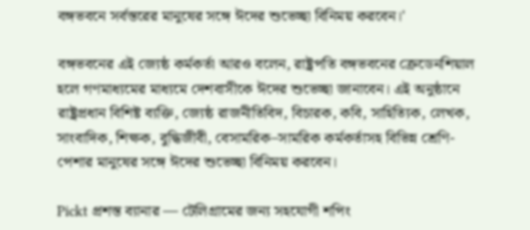বঙ্গভবনে সর্বস্তরের মানুষের সঙ্গে ঈদের শুভেচ্ছা বিনিময় করবেন।'

বঙ্গভবনের এই জ্যেষ্ঠ কর্মকর্তা আরও বলেন, রাষ্ট্রপতি বঙ্গভবনের ক্রেডেনশিয়াল হলে গণমাধ্যমের মাধ্যমে দেশবাসীকে ঈদের শুভেচ্ছা জানাবেন। এই অনুষ্ঠানে রাষ্ট্রপ্রধান বিশিষ্ট ব্যক্তি, জ্যেষ্ঠ রাজনীতিবিদ, বিচারক, কবি, সাহিত্যিক, লেখক, সাংবাদিক, শিক্ষক, বুদ্ধিজীবী, বেসামরিক–সামরিক কর্মকর্তাসহ বিভিন্ন শ্রেণি-পেশার মানুষের সঙ্গে ঈদের শুভেচ্ছা বিনিময় করবেন।

Pickt প্রশস্ত ব্যানার — টেলিগ্রামের জন্য সহযোগী শপিং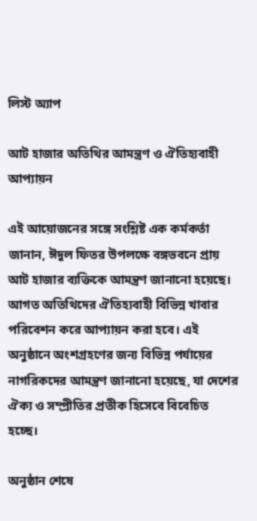লিস্ট অ্যাপ

আট হাজার অতিথির আমন্ত্রণ ও ঐতিহ্যবাহী আপ্যায়ন

এই আয়োজনের সঙ্গে সংশ্লিষ্ট এক কর্মকর্তা জানান, ঈদুল ফিতর উপলক্ষে বঙ্গভবনে প্রায় আট হাজার ব্যক্তিকে আমন্ত্রণ জানানো হয়েছে। আগত অতিথিদের ঐতিহ্যবাহী বিভিন্ন খাবার পরিবেশন করে আপ্যায়ন করা হবে। এই অনুষ্ঠানে অংশগ্রহণের জন্য বিভিন্ন পর্যায়ের নাগরিকদের আমন্ত্রণ জানানো হয়েছে, যা দেশের ঐক্য ও সম্প্রীতির প্রতীক হিসেবে বিবেচিত হচ্ছে।

অনুষ্ঠান শেষে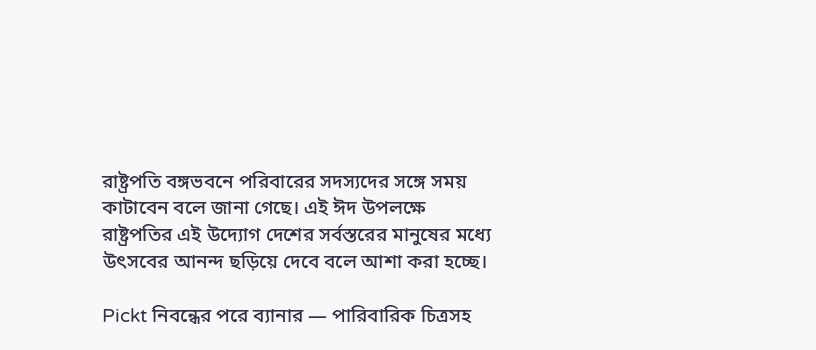রাষ্ট্রপতি বঙ্গভবনে পরিবারের সদস্যদের সঙ্গে সময় কাটাবেন বলে জানা গেছে। এই ঈদ উপলক্ষে রাষ্ট্রপতির এই উদ্যোগ দেশের সর্বস্তরের মানুষের মধ্যে উৎসবের আনন্দ ছড়িয়ে দেবে বলে আশা করা হচ্ছে।

Pickt নিবন্ধের পরে ব্যানার — পারিবারিক চিত্রসহ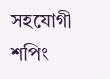সহযোগী শপিং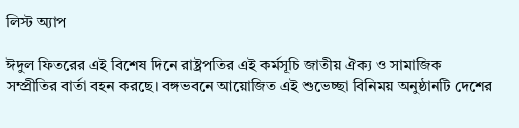লিস্ট অ্যাপ

ঈদুল ফিতরের এই বিশেষ দিনে রাষ্ট্রপতির এই কর্মসূচি জাতীয় ঐক্য ও সামাজিক সম্প্রীতির বার্তা বহন করছে। বঙ্গভবনে আয়োজিত এই শুভেচ্ছা বিনিময় অনুষ্ঠানটি দেশের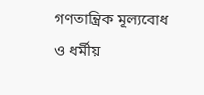গণতান্ত্রিক মূল্যবোধ ও ধর্মীয়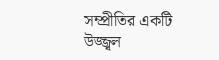সম্প্রীতির একটি উজ্জ্বল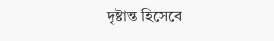দৃষ্টান্ত হিসেবে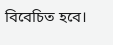বিবেচিত হবে।